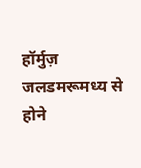हॉर्मुज़ जलडमरूमध्य से होने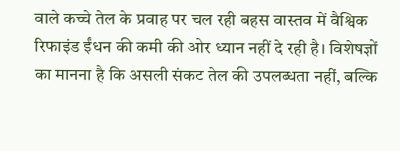वाले कच्चे तेल के प्रवाह पर चल रही बहस वास्तव में वैश्विक रिफाइंड ईंधन की कमी की ओर ध्यान नहीं दे रही है। विशेषज्ञों का मानना है कि असली संकट तेल की उपलब्धता नहीं, बल्कि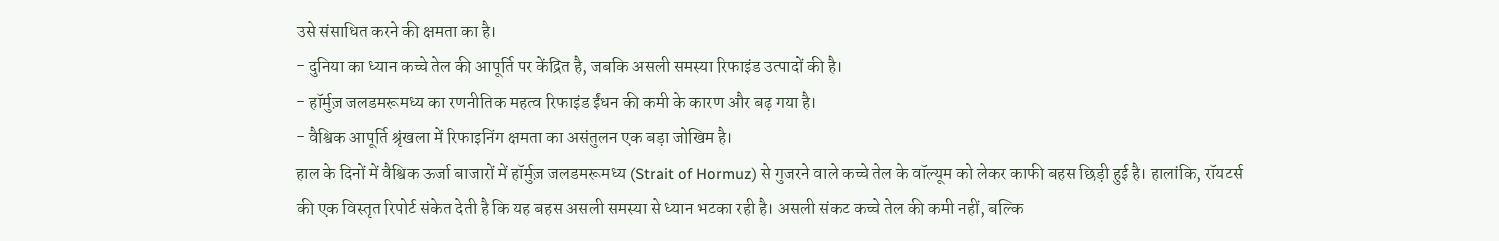उसे संसाधित करने की क्षमता का है।
- दुनिया का ध्यान कच्चे तेल की आपूर्ति पर केंद्रित है, जबकि असली समस्या रिफाइंड उत्पादों की है।
- हॉर्मुज़ जलडमरूमध्य का रणनीतिक महत्व रिफाइंड ईंधन की कमी के कारण और बढ़ गया है।
- वैश्विक आपूर्ति श्रृंखला में रिफाइनिंग क्षमता का असंतुलन एक बड़ा जोखिम है।
हाल के दिनों में वैश्विक ऊर्जा बाजारों में हॉर्मुज़ जलडमरूमध्य (Strait of Hormuz) से गुजरने वाले कच्चे तेल के वॉल्यूम को लेकर काफी बहस छिड़ी हुई है। हालांकि, रॉयटर्स की एक विस्तृत रिपोर्ट संकेत देती है कि यह बहस असली समस्या से ध्यान भटका रही है। असली संकट कच्चे तेल की कमी नहीं, बल्कि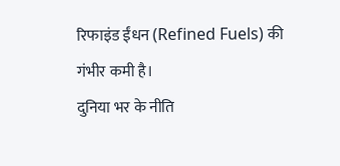रिफाइंड ईंधन (Refined Fuels) की गंभीर कमी है।
दुनिया भर के नीति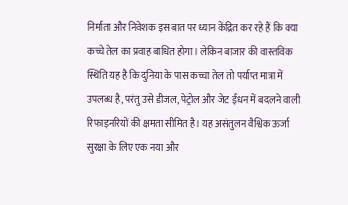निर्माता और निवेशक इस बात पर ध्यान केंद्रित कर रहे हैं कि क्या कच्चे तेल का प्रवाह बाधित होगा। लेकिन बाजार की वास्तविक स्थिति यह है कि दुनिया के पास कच्चा तेल तो पर्याप्त मात्रा में उपलब्ध है, परंतु उसे डीजल, पेट्रोल और जेट ईंधन में बदलने वाली रिफाइनरियों की क्षमता सीमित है। यह असंतुलन वैश्विक ऊर्जा सुरक्षा के लिए एक नया और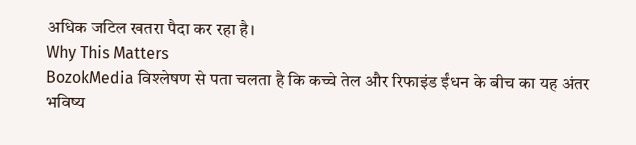अधिक जटिल खतरा पैदा कर रहा है।
Why This Matters
BozokMedia विश्लेषण से पता चलता है कि कच्चे तेल और रिफाइंड ईंधन के बीच का यह अंतर भविष्य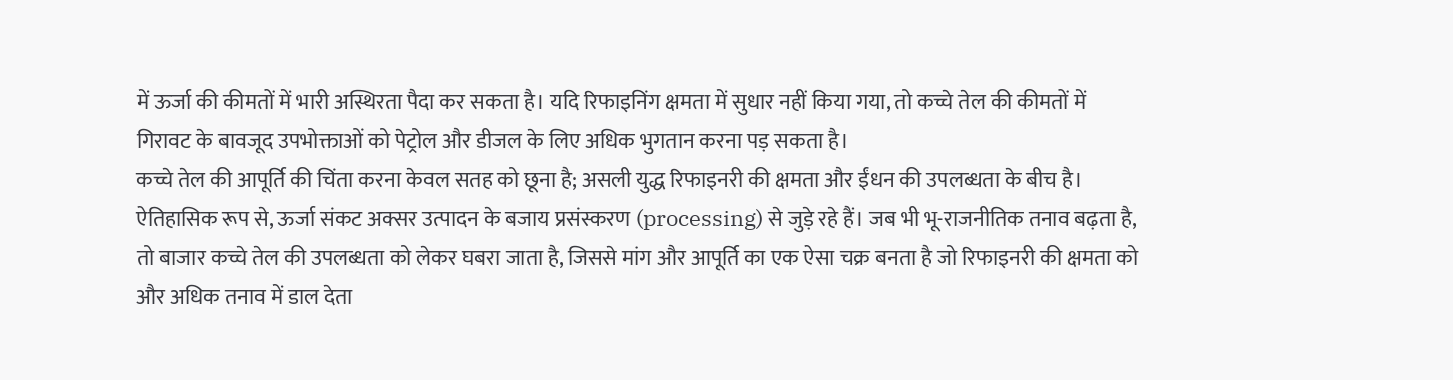में ऊर्जा की कीमतों में भारी अस्थिरता पैदा कर सकता है। यदि रिफाइनिंग क्षमता में सुधार नहीं किया गया, तो कच्चे तेल की कीमतों में गिरावट के बावजूद उपभोक्ताओं को पेट्रोल और डीजल के लिए अधिक भुगतान करना पड़ सकता है।
कच्चे तेल की आपूर्ति की चिंता करना केवल सतह को छूना है; असली युद्ध रिफाइनरी की क्षमता और ईंधन की उपलब्धता के बीच है।
ऐतिहासिक रूप से, ऊर्जा संकट अक्सर उत्पादन के बजाय प्रसंस्करण (processing) से जुड़े रहे हैं। जब भी भू-राजनीतिक तनाव बढ़ता है, तो बाजार कच्चे तेल की उपलब्धता को लेकर घबरा जाता है, जिससे मांग और आपूर्ति का एक ऐसा चक्र बनता है जो रिफाइनरी की क्षमता को और अधिक तनाव में डाल देता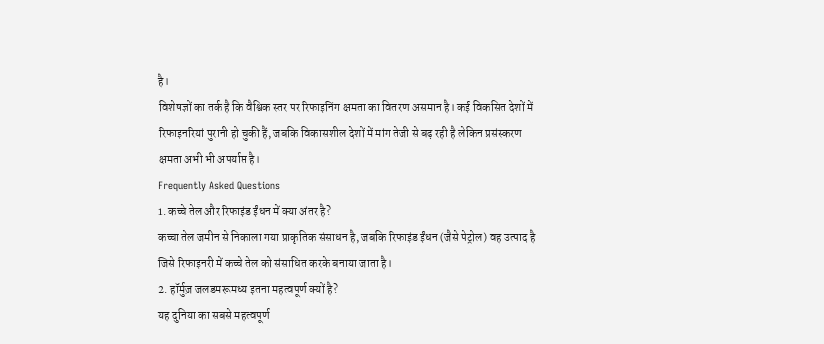है।
विशेषज्ञों का तर्क है कि वैश्विक स्तर पर रिफाइनिंग क्षमता का वितरण असमान है। कई विकसित देशों में रिफाइनरियां पुरानी हो चुकी हैं, जबकि विकासशील देशों में मांग तेजी से बढ़ रही है लेकिन प्रसंस्करण क्षमता अभी भी अपर्याप्त है।
Frequently Asked Questions
1. कच्चे तेल और रिफाइंड ईंधन में क्या अंतर है?
कच्चा तेल जमीन से निकाला गया प्राकृतिक संसाधन है, जबकि रिफाइंड ईंधन (जैसे पेट्रोल) वह उत्पाद है जिसे रिफाइनरी में कच्चे तेल को संसाधित करके बनाया जाता है।
2. हॉर्मुज़ जलडमरूमध्य इतना महत्वपूर्ण क्यों है?
यह दुनिया का सबसे महत्वपूर्ण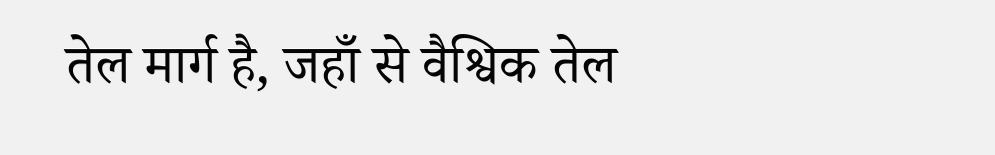तेल मार्ग है, जहाँ से वैश्विक तेल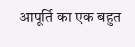आपूर्ति का एक बहुत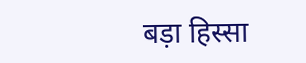बड़ा हिस्सा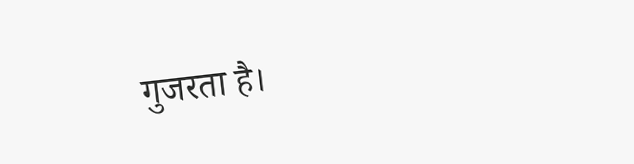गुजरता है।